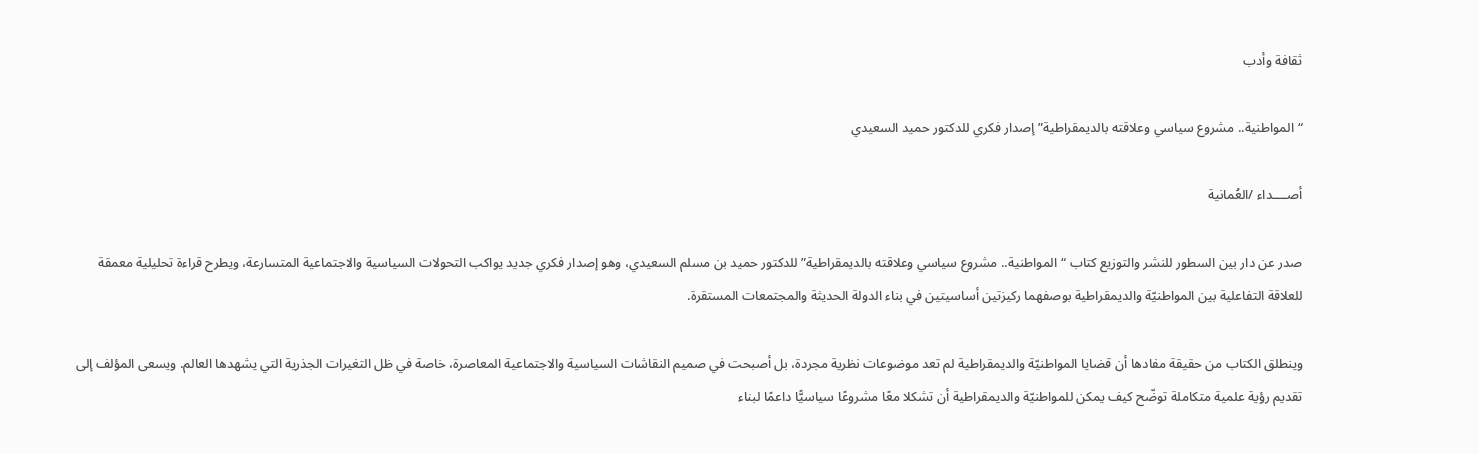ثقافة وأدب

“المواطنية.. مشروع سياسي وعلاقته بالديمقراطية” إصدار فكري للدكتور حميد السعيدي

أصــــداء /العُمانية

صدر عن دار بين السطور للنشر والتوزيع كتاب “المواطنية.. مشروع سياسي وعلاقته بالديمقراطية” للدكتور حميد بن مسلم السعيدي، وهو إصدار فكري جديد يواكب التحولات السياسية والاجتماعية المتسارعة، ويطرح قراءة تحليلية معمقة للعلاقة التفاعلية بين المواطنيّة والديمقراطية بوصفهما ركيزتين أساسيتين في بناء الدولة الحديثة والمجتمعات المستقرة.

وينطلق الكتاب من حقيقة مفادها أن قضايا المواطنيّة والديمقراطية لم تعد موضوعات نظرية مجردة، بل أصبحت في صميم النقاشات السياسية والاجتماعية المعاصرة، خاصة في ظل التغيرات الجذرية التي يشهدها العالم. ويسعى المؤلف إلى تقديم رؤية علمية متكاملة توضّح كيف يمكن للمواطنيّة والديمقراطية أن تشكلا معًا مشروعًا سياسيًّا داعمًا لبناء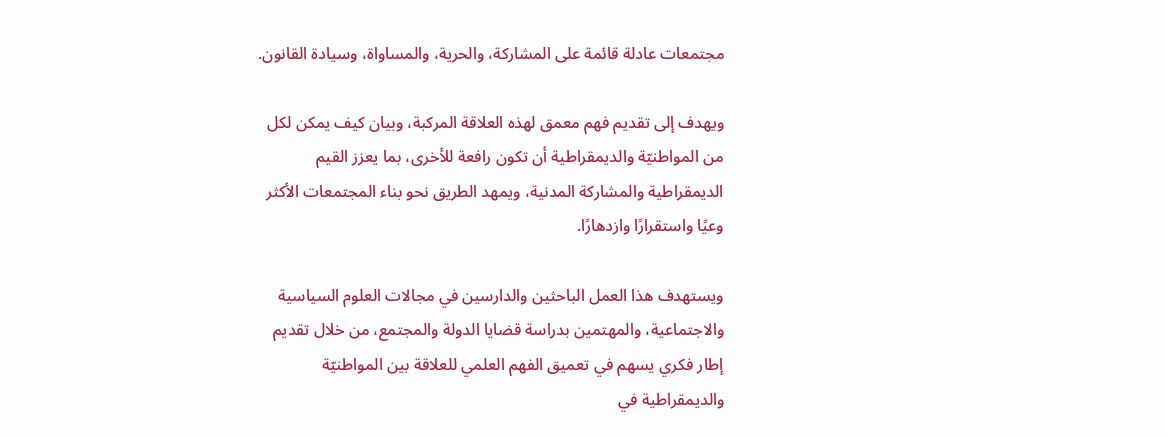مجتمعات عادلة قائمة على المشاركة، والحرية، والمساواة، وسيادة القانون.

ويهدف إلى تقديم فهم معمق لهذه العلاقة المركبة، وبيان كيف يمكن لكل من المواطنيّة والديمقراطية أن تكون رافعة للأخرى، بما يعزز القيم الديمقراطية والمشاركة المدنية، ويمهد الطريق نحو بناء المجتمعات الأكثر وعيًا واستقرارًا وازدهارًا.

ويستهدف هذا العمل الباحثين والدارسين في مجالات العلوم السياسية والاجتماعية، والمهتمين بدراسة قضايا الدولة والمجتمع، من خلال تقديم إطار فكري يسهم في تعميق الفهم العلمي للعلاقة بين المواطنيّة والديمقراطية في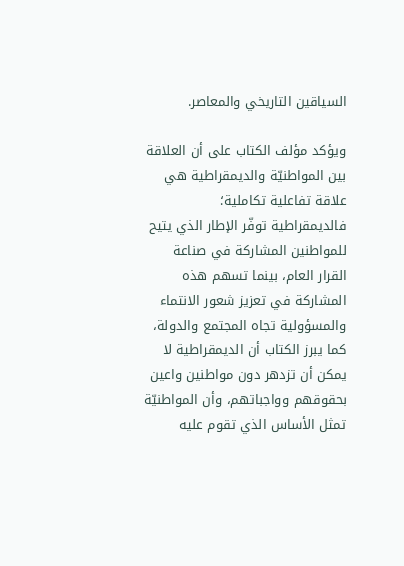السياقين التاريخي والمعاصر.

ويؤكد مؤلف الكتاب على أن العلاقة بين المواطنيّة والديمقراطية هي علاقة تفاعلية تكاملية؛ فالديمقراطية توفّر الإطار الذي يتيح للمواطنين المشاركة في صناعة القرار العام، بينما تسهم هذه المشاركة في تعزيز شعور الانتماء والمسؤولية تجاه المجتمع والدولة، كما يبرز الكتاب أن الديمقراطية لا يمكن أن تزدهر دون مواطنين واعين بحقوقهم وواجباتهم، وأن المواطنيّة تمثل الأساس الذي تقوم عليه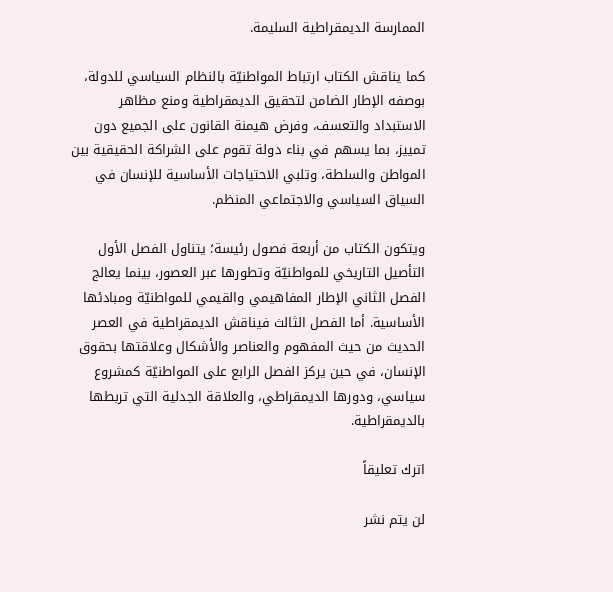الممارسة الديمقراطية السليمة.

كما يناقش الكتاب ارتباط المواطنيّة بالنظام السياسي للدولة، بوصفه الإطار الضامن لتحقيق الديمقراطية ومنع مظاهر الاستبداد والتعسف، وفرض هيمنة القانون على الجميع دون تمييز، بما يسهم في بناء دولة تقوم على الشراكة الحقيقية بين المواطن والسلطة، وتلبي الاحتياجات الأساسية للإنسان في السياق السياسي والاجتماعي المنظم.

ويتكون الكتاب من أربعة فصول رئيسة؛ يتناول الفصل الأول التأصيل التاريخي للمواطنيّة وتطورها عبر العصور، بينما يعالج الفصل الثاني الإطار المفاهيمي والقيمي للمواطنيّة ومبادئها الأساسية. أما الفصل الثالث فيناقش الديمقراطية في العصر الحديث من حيث المفهوم والعناصر والأشكال وعلاقتها بحقوق الإنسان، في حين يركز الفصل الرابع على المواطنيّة كمشروع سياسي، ودورها الديمقراطي، والعلاقة الجدلية التي تربطها بالديمقراطية.

اترك تعليقاً

لن يتم نشر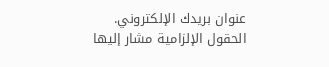عنوان بريدك الإلكتروني. الحقول الإلزامية مشار إليها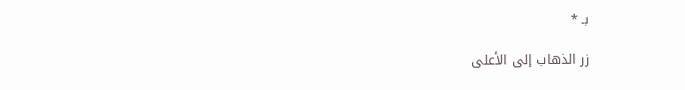بـ *

زر الذهاب إلى الأعلى